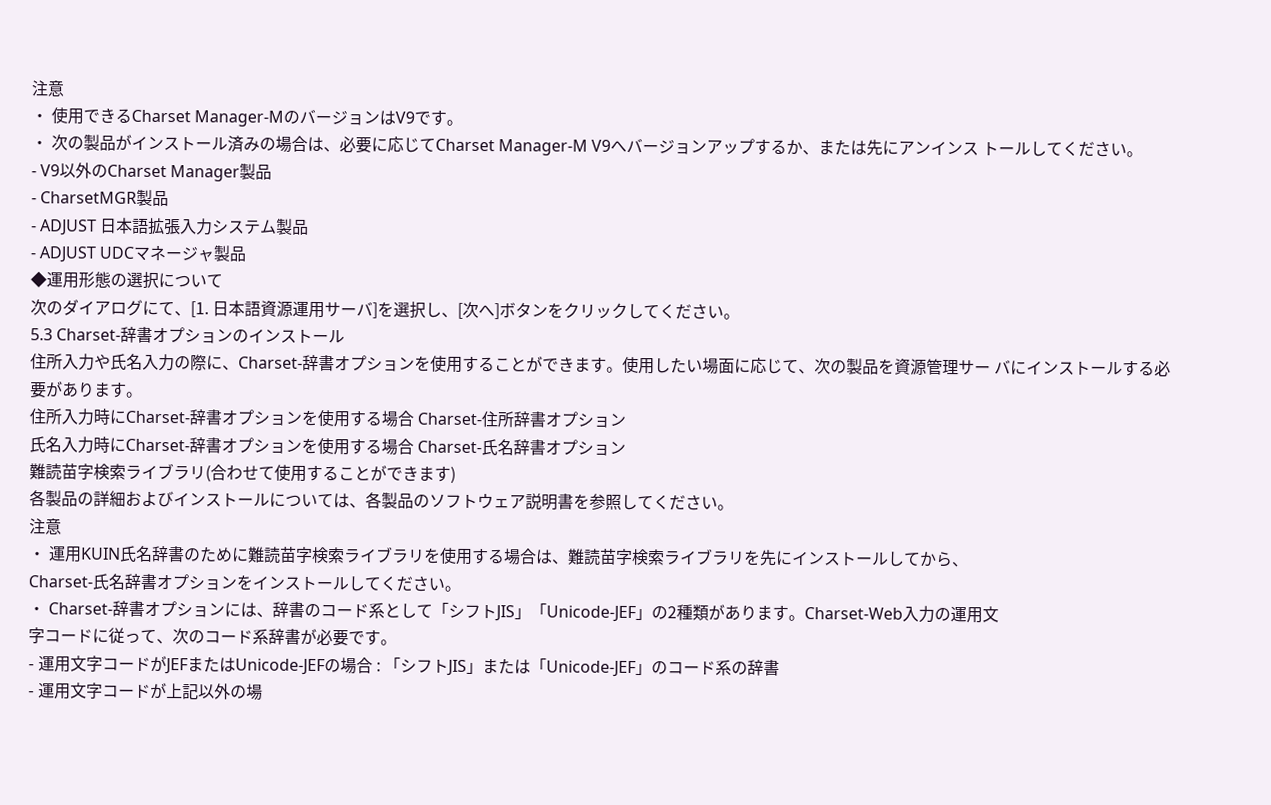注意
・ 使用できるCharset Manager-MのバージョンはV9です。
・ 次の製品がインストール済みの場合は、必要に応じてCharset Manager-M V9へバージョンアップするか、または先にアンインス トールしてください。
- V9以外のCharset Manager製品
- CharsetMGR製品
- ADJUST 日本語拡張入力システム製品
- ADJUST UDCマネージャ製品
◆運用形態の選択について
次のダイアログにて、[1. 日本語資源運用サーバ]を選択し、[次へ]ボタンをクリックしてください。
5.3 Charset-辞書オプションのインストール
住所入力や氏名入力の際に、Charset-辞書オプションを使用することができます。使用したい場面に応じて、次の製品を資源管理サー バにインストールする必要があります。
住所入力時にCharset-辞書オプションを使用する場合 Charset-住所辞書オプション
氏名入力時にCharset-辞書オプションを使用する場合 Charset-氏名辞書オプション
難読苗字検索ライブラリ(合わせて使用することができます)
各製品の詳細およびインストールについては、各製品のソフトウェア説明書を参照してください。
注意
・ 運用KUIN氏名辞書のために難読苗字検索ライブラリを使用する場合は、難読苗字検索ライブラリを先にインストールしてから、
Charset-氏名辞書オプションをインストールしてください。
・ Charset-辞書オプションには、辞書のコード系として「シフトJIS」「Unicode-JEF」の2種類があります。Charset-Web入力の運用文
字コードに従って、次のコード系辞書が必要です。
- 運用文字コードがJEFまたはUnicode-JEFの場合 : 「シフトJIS」または「Unicode-JEF」のコード系の辞書
- 運用文字コードが上記以外の場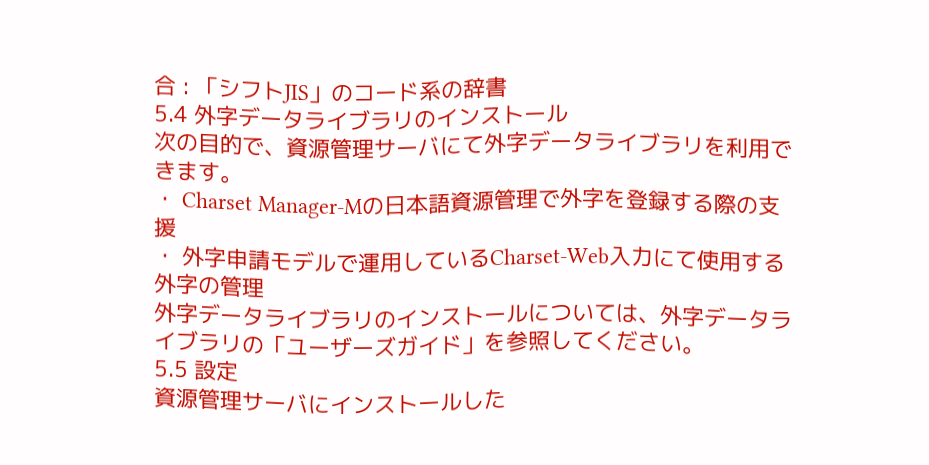合 : 「シフトJIS」のコード系の辞書
5.4 外字データライブラリのインストール
次の目的で、資源管理サーバにて外字データライブラリを利用できます。
・ Charset Manager-Mの日本語資源管理で外字を登録する際の支援
・ 外字申請モデルで運用しているCharset-Web入力にて使用する外字の管理
外字データライブラリのインストールについては、外字データライブラリの「ユーザーズガイド」を参照してください。
5.5 設定
資源管理サーバにインストールした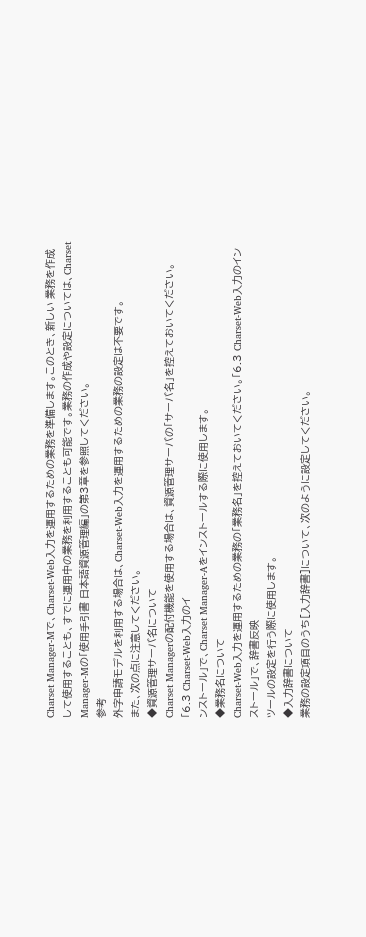Charset Manager-Mで、Charset-Web入力を運用するための業務を準備します。このとき、新しい 業務を作成して使用することも、すでに運用中の業務を利用することも可能です。業務の作成や設定については、Charset Manager-Mの「使用手引書 日本語資源管理編」の第3章を参照してください。
参考
外字申請モデルを利用する場合は、Charset-Web入力を運用するための業務の設定は不要です。
また、次の点に注意してください。
◆資源管理サーバ名について
Charset Managerの配付機能を使用する場合は、資源管理サーバの「サーバ名」を控えておいてください。「6.3 Charset-Web入力のイ
ンストール」で、Charset Manager-Aをインストールする際に使用します。
◆業務名について
Charset-Web入力を運用するための業務の「業務名」を控えておいてください。「6.3 Charset-Web入力のインストール」で、辞書反映
ツールの設定を行う際に使用します。
◆入力辞書について
業務の設定項目のうち[入力辞書]について、次のように設定してください。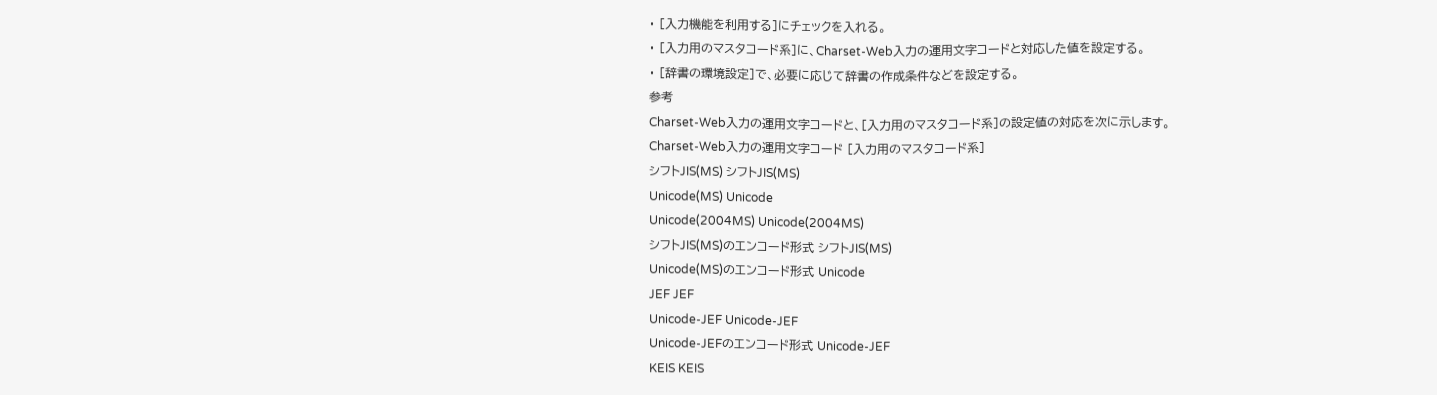・ [入力機能を利用する]にチェックを入れる。
・ [入力用のマスタコード系]に、Charset-Web入力の運用文字コードと対応した値を設定する。
・ [辞書の環境設定]で、必要に応じて辞書の作成条件などを設定する。
参考
Charset-Web入力の運用文字コードと、[入力用のマスタコード系]の設定値の対応を次に示します。
Charset-Web入力の運用文字コード [入力用のマスタコード系]
シフトJIS(MS) シフトJIS(MS)
Unicode(MS) Unicode
Unicode(2004MS) Unicode(2004MS)
シフトJIS(MS)のエンコード形式 シフトJIS(MS)
Unicode(MS)のエンコード形式 Unicode
JEF JEF
Unicode-JEF Unicode-JEF
Unicode-JEFのエンコード形式 Unicode-JEF
KEIS KEIS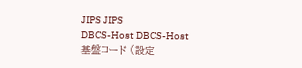JIPS JIPS
DBCS-Host DBCS-Host
基盤コード (設定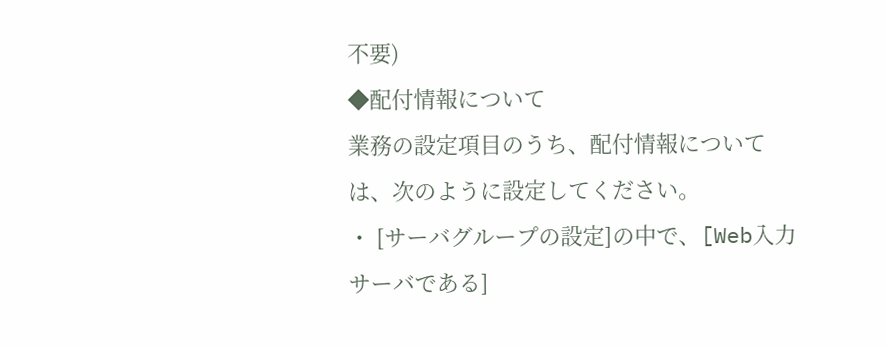不要)
◆配付情報について
業務の設定項目のうち、配付情報については、次のように設定してください。
・ [サーバグループの設定]の中で、[Web入力サーバである]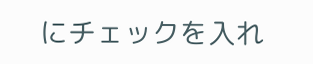にチェックを入れ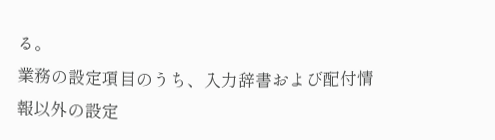る。
業務の設定項目のうち、入力辞書および配付情報以外の設定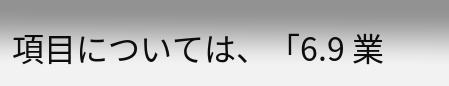項目については、「6.9 業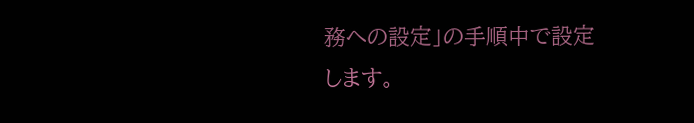務への設定」の手順中で設定します。